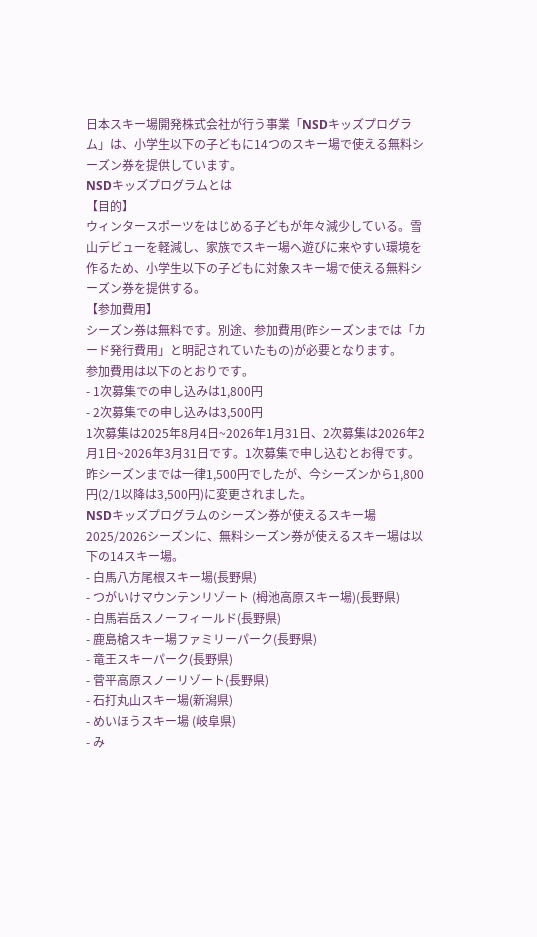日本スキー場開発株式会社が行う事業「NSDキッズプログラム」は、小学生以下の子どもに14つのスキー場で使える無料シーズン券を提供しています。
NSDキッズプログラムとは
【目的】
ウィンタースポーツをはじめる子どもが年々減少している。雪山デビューを軽減し、家族でスキー場へ遊びに来やすい環境を作るため、小学生以下の子どもに対象スキー場で使える無料シーズン券を提供する。
【参加費用】
シーズン券は無料です。別途、参加費用(昨シーズンまでは「カード発行費用」と明記されていたもの)が必要となります。
参加費用は以下のとおりです。
- 1次募集での申し込みは1,800円
- 2次募集での申し込みは3,500円
1次募集は2025年8月4日~2026年1月31日、2次募集は2026年2月1日~2026年3月31日です。1次募集で申し込むとお得です。
昨シーズンまでは一律1,500円でしたが、今シーズンから1,800円(2/1以降は3,500円)に変更されました。
NSDキッズプログラムのシーズン券が使えるスキー場
2025/2026シーズンに、無料シーズン券が使えるスキー場は以下の14スキー場。
- 白馬八方尾根スキー場(長野県)
- つがいけマウンテンリゾート (栂池高原スキー場)(長野県)
- 白馬岩岳スノーフィールド(長野県)
- 鹿島槍スキー場ファミリーパーク(長野県)
- 竜王スキーパーク(長野県)
- 菅平高原スノーリゾート(長野県)
- 石打丸山スキー場(新潟県)
- めいほうスキー場 (岐阜県)
- み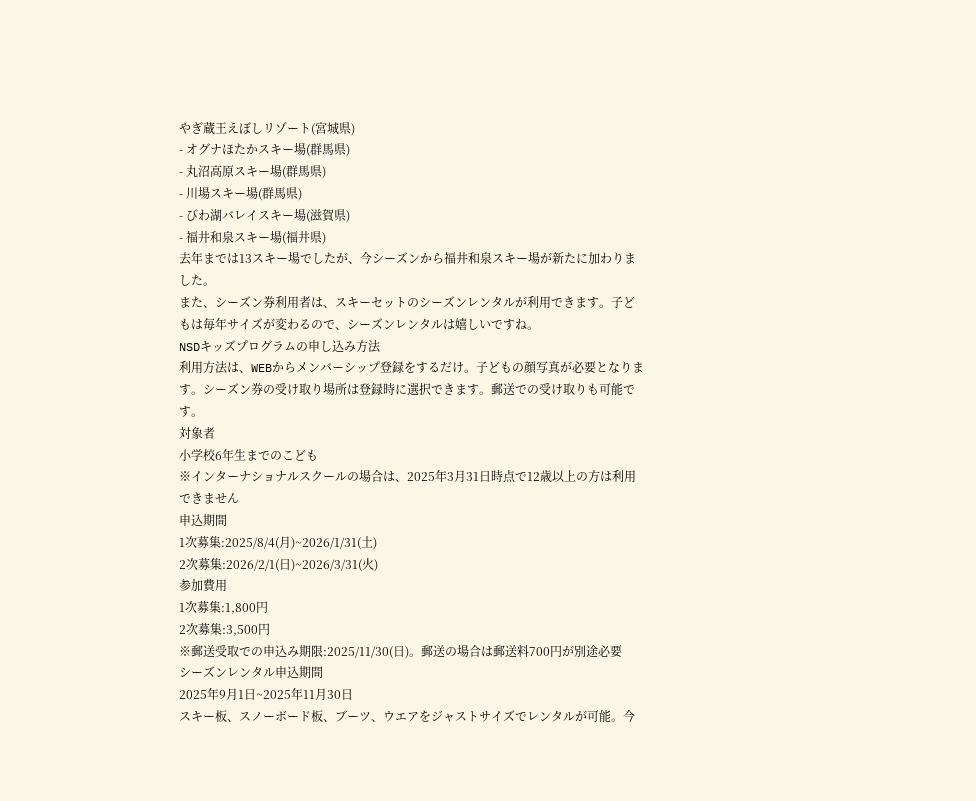やぎ蔵王えぼしリゾート(宮城県)
- オグナほたかスキー場(群馬県)
- 丸沼高原スキー場(群馬県)
- 川場スキー場(群馬県)
- びわ湖バレイスキー場(滋賀県)
- 福井和泉スキー場(福井県)
去年までは13スキー場でしたが、今シーズンから福井和泉スキー場が新たに加わりました。
また、シーズン券利用者は、スキーセットのシーズンレンタルが利用できます。子どもは毎年サイズが変わるので、シーズンレンタルは嬉しいですね。
NSDキッズプログラムの申し込み方法
利用方法は、WEBからメンバーシップ登録をするだけ。子どもの顔写真が必要となります。シーズン券の受け取り場所は登録時に選択できます。郵送での受け取りも可能です。
対象者
小学校6年生までのこども
※インターナショナルスクールの場合は、2025年3月31日時点で12歳以上の方は利用できません
申込期間
1次募集:2025/8/4(月)~2026/1/31(土)
2次募集:2026/2/1(日)~2026/3/31(火)
参加費用
1次募集:1,800円
2次募集:3,500円
※郵送受取での申込み期限:2025/11/30(日)。郵送の場合は郵送料700円が別途必要
シーズンレンタル申込期間
2025年9月1日~2025年11月30日
スキー板、スノーボード板、ブーツ、ウエアをジャストサイズでレンタルが可能。今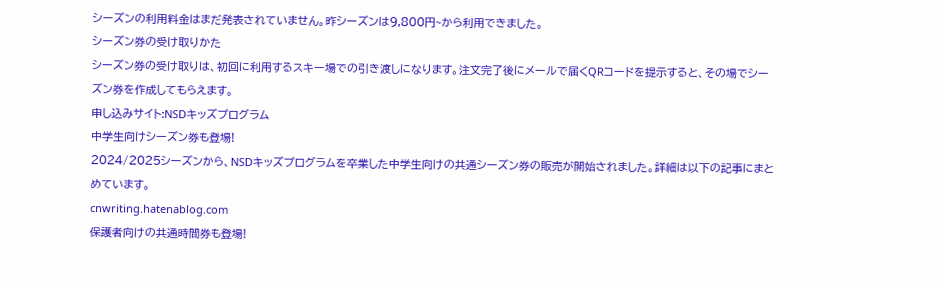シーズンの利用料金はまだ発表されていません。昨シーズンは9,800円~から利用できました。
シーズン券の受け取りかた
シーズン券の受け取りは、初回に利用するスキー場での引き渡しになります。注文完了後にメールで届くQRコードを提示すると、その場でシーズン券を作成してもらえます。
申し込みサイト:NSDキッズプログラム
中学生向けシーズン券も登場!
2024/2025シーズンから、NSDキッズプログラムを卒業した中学生向けの共通シーズン券の販売が開始されました。詳細は以下の記事にまとめています。
cnwriting.hatenablog.com
保護者向けの共通時間券も登場!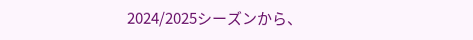2024/2025シーズンから、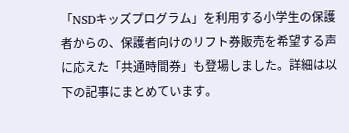「NSDキッズプログラム」を利用する小学生の保護者からの、保護者向けのリフト券販売を希望する声に応えた「共通時間券」も登場しました。詳細は以下の記事にまとめています。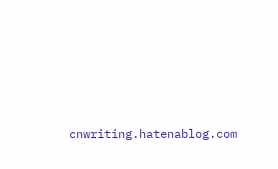cnwriting.hatenablog.com